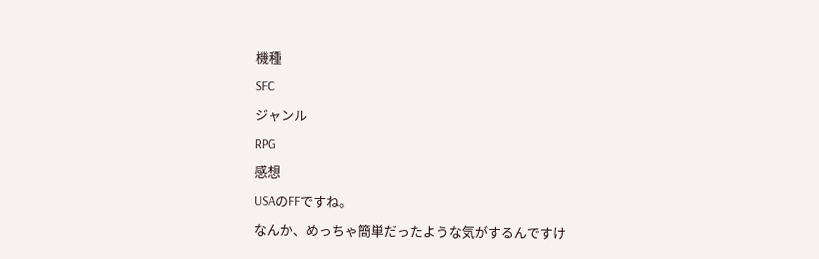機種
SFC
ジャンル
RPG
感想
USAのFFですね。
なんか、めっちゃ簡単だったような気がするんですけ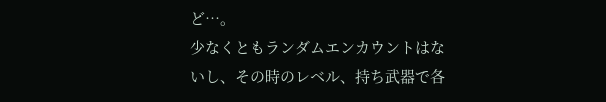ど…。
少なくともランダムエンカウントはないし、その時のレベル、持ち武器で各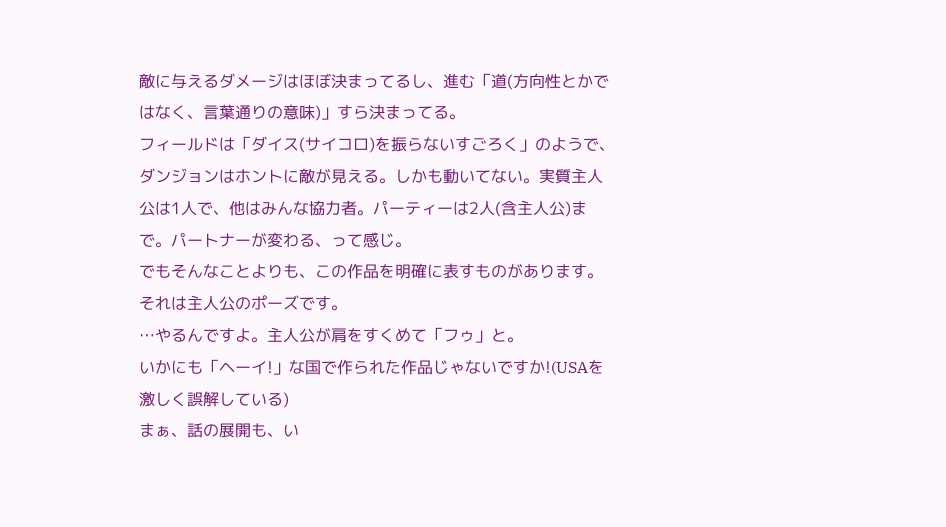敵に与えるダメージはほぼ決まってるし、進む「道(方向性とかではなく、言葉通りの意味)」すら決まってる。
フィールドは「ダイス(サイコロ)を振らないすごろく」のようで、ダンジョンはホントに敵が見える。しかも動いてない。実質主人公は1人で、他はみんな協力者。パーティーは2人(含主人公)まで。パートナーが変わる、って感じ。
でもそんなことよりも、この作品を明確に表すものがあります。それは主人公のポーズです。
…やるんですよ。主人公が肩をすくめて「フゥ」と。
いかにも「ヘーイ!」な国で作られた作品じゃないですか!(USAを激しく誤解している)
まぁ、話の展開も、い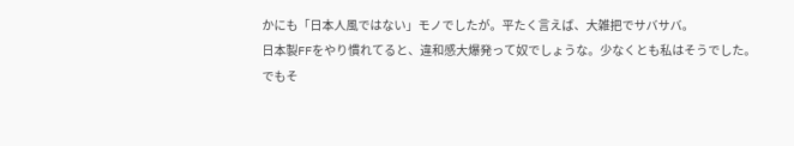かにも「日本人風ではない」モノでしたが。平たく言えば、大雑把でサバサバ。
日本製FFをやり慣れてると、違和感大爆発って奴でしょうな。少なくとも私はそうでした。
でもそ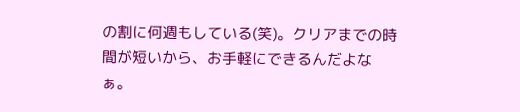の割に何週もしている(笑)。クリアまでの時間が短いから、お手軽にできるんだよなぁ。